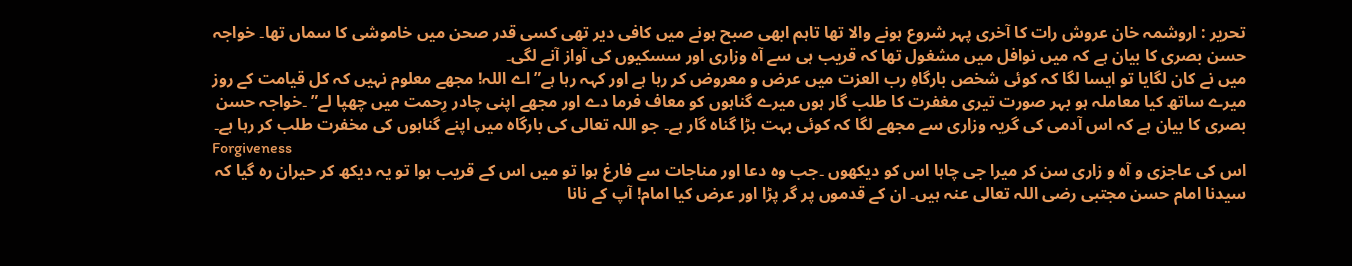تحریر : اروشمہ خان عروش رات کا آخری پہر شروع ہونے والا تھا تاہم ابھی صبح ہونے میں کافی دیر تھی کسی قدر صحن میں خاموشی کا سماں تھا۔ خواجہ حسن بصری کا بیان ہے کہ میں نوافل میں مشغول تھا کہ قریب ہی سے آہ وزاری اور سسکیوں کی آواز آنے لگی۔
میں نے کان لگایا تو ایسا لگا کہ کوئی شخص بارگاہِ رب العزت میں عرض و معروض کر رہا ہے اور کہہ رہا ہے” اے اللہ! مجھے معلوم نہیں کہ کل قیامت کے روز میرے ساتھ کیا معاملہ ہو بہر صورت تیری مغفرت کا طلب گار ہوں میرے گناہوں کو معاف فرما دے اور مجھے اپنی چادر رِحمت میں چھپا لے” ۔خواجہ حسن بصری کا بیان ہے کہ اس آدمی کی گریہ وزاری سے مجھے لگا کہ کوئی بہت بڑا گناہ گار ہے۔ جو اللہ تعالی کی بارگاہ میں اپنے گناہوں کی مخفرت طلب کر رہا ہے۔
Forgiveness
اس کی عاجزی و آہ و زاری سن کر میرا جی چاہا اس کو دیکھوں ۔جب وہ دعا اور مناجات سے فارغ ہوا تو میں اس کے قریب ہوا تو یہ دیکھ کر حیران رہ گیا کہ سیدنا امام حسن مجتبی رضی اللہ تعالی عنہ ہیں۔ ان کے قدموں پر گر پڑا اور عرض کیا امام! آپ کے نانا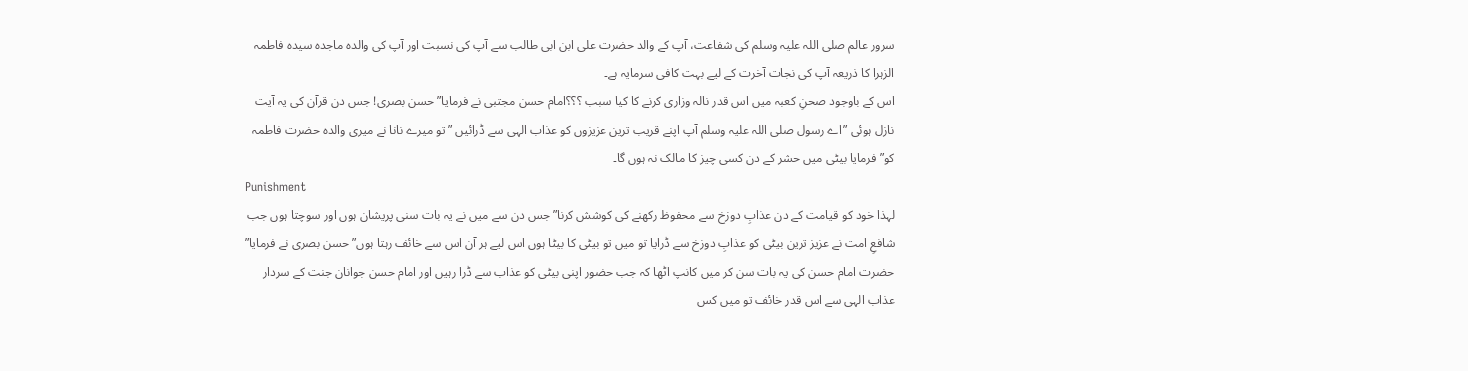سرور عالم صلی اللہ علیہ وسلم کی شفاعت، آپ کے والد حضرت علی ابن ابی طالب سے آپ کی نسبت اور آپ کی والدہ ماجدہ سیدہ فاطمہ الزہرا کا ذریعہ آپ کی نجات آخرت کے لیے بہت کافی سرمایہ ہے۔
اس کے باوجود صحنِ کعبہ میں اس قدر نالہ وزاری کرنے کا کیا سبب ؟؟؟امام حسن مجتبی نے فرمایا” حسن بصری! جس دن قرآن کی یہ آیت نازل ہوئی ”اے رسول صلی اللہ علیہ وسلم آپ اپنے قریب ترین عزیزوں کو عذاب الہی سے ڈرائیں ”تو میرے نانا نے میری والدہ حضرت فاطمہ کو” فرمایا بیٹی میں حشر کے دن کسی چیز کا مالک نہ ہوں گا۔
Punishment
لہذا خود کو قیامت کے دن عذابِ دوزخ سے محفوظ رکھنے کی کوشش کرنا” جس دن سے میں نے یہ بات سنی پریشان ہوں اور سوچتا ہوں جب شافعِ امت نے عزیز ترین بیٹی کو عذابِ دوزخ سے ڈرایا تو میں تو بیٹی کا بیٹا ہوں اس لیے ہر آن اس سے خائف رہتا ہوں” حسن بصری نے فرمایا” حضرت امام حسن کی یہ بات سن کر میں کانپ اٹھا کہ جب حضور اپنی بیٹی کو عذاب سے ڈرا رہیں اور امام حسن جوانان جنت کے سردار عذاب الہی سے اس قدر خائف تو میں کس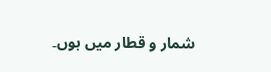شمار و قطار میں ہوں۔